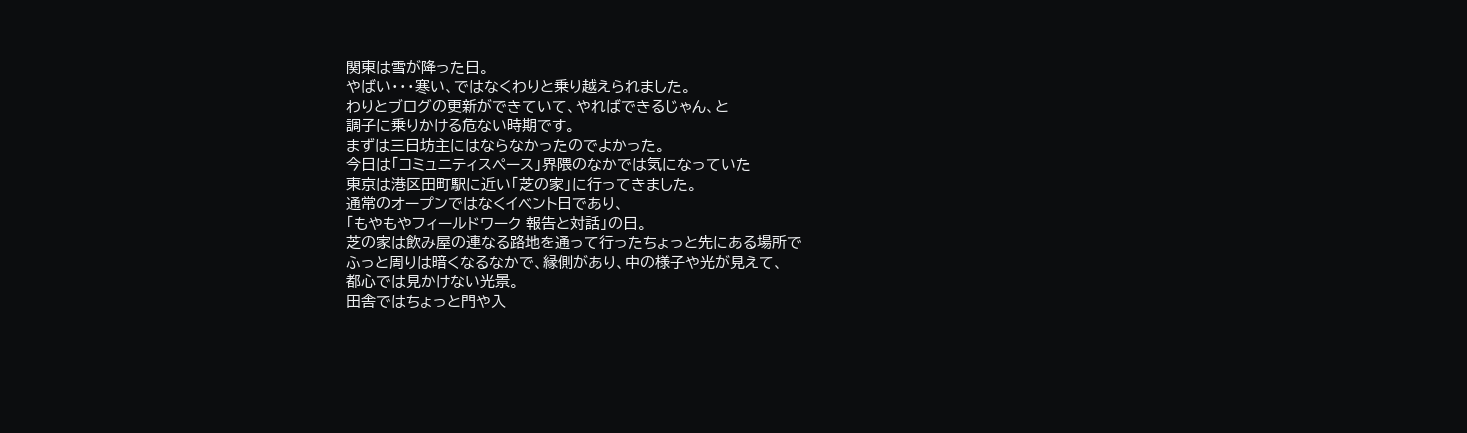関東は雪が降った日。
やばい・・・寒い、ではなくわりと乗り越えられました。
わりとブログの更新ができていて、やればできるじゃん、と
調子に乗りかける危ない時期です。
まずは三日坊主にはならなかったのでよかった。
今日は「コミュニティスペース」界隈のなかでは気になっていた
東京は港区田町駅に近い「芝の家」に行ってきました。
通常のオープンではなくイベント日であり、
「もやもやフィールドワーク 報告と対話」の日。
芝の家は飲み屋の連なる路地を通って行ったちょっと先にある場所で
ふっと周りは暗くなるなかで、縁側があり、中の様子や光が見えて、
都心では見かけない光景。
田舎ではちょっと門や入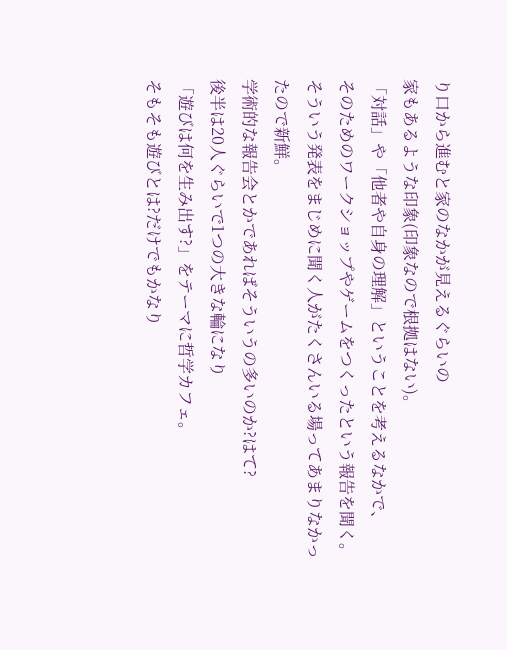り口から進むと家のなかが見えるぐらいの
家もあるような印象(印象なので根拠はない)。
「対話」や「他者や自身の理解」ということを考えるなかで、
そのためのワークショップやゲームをつくったという報告を聞く。
そういう発表をまじめに聞く人がたくさんいる場ってあまりなかったので新鮮。
学術的な報告会とかであればそういうの多いのか?はて?
後半は20人ぐらいで1つの大きな輪になり
「遊びは何を生み出す?」をテーマに哲学カフェ。
そもそも遊びとは?だけでもかなり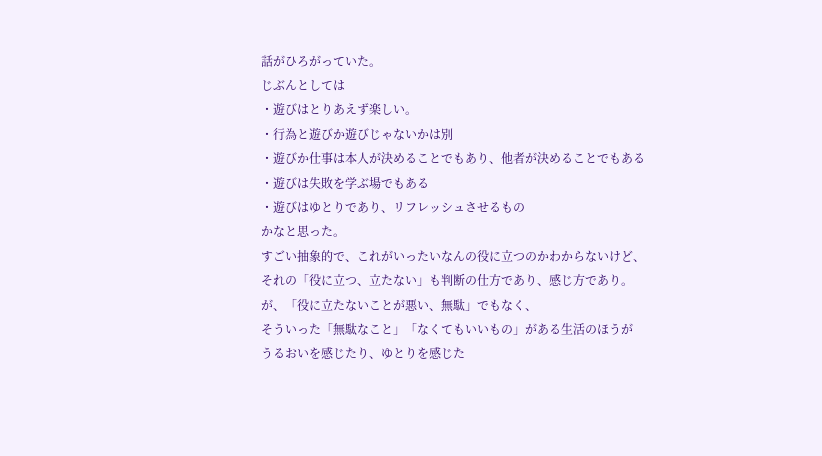話がひろがっていた。
じぶんとしては
・遊びはとりあえず楽しい。
・行為と遊びか遊びじゃないかは別
・遊びか仕事は本人が決めることでもあり、他者が決めることでもある
・遊びは失敗を学ぶ場でもある
・遊びはゆとりであり、リフレッシュさせるもの
かなと思った。
すごい抽象的で、これがいったいなんの役に立つのかわからないけど、
それの「役に立つ、立たない」も判断の仕方であり、感じ方であり。
が、「役に立たないことが悪い、無駄」でもなく、
そういった「無駄なこと」「なくてもいいもの」がある生活のほうが
うるおいを感じたり、ゆとりを感じた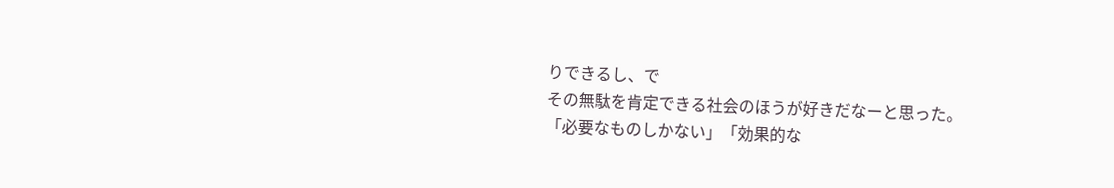りできるし、で
その無駄を肯定できる社会のほうが好きだなーと思った。
「必要なものしかない」「効果的な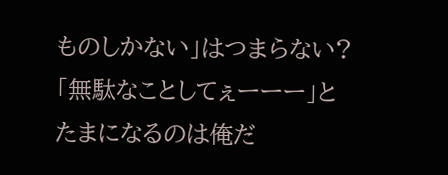ものしかない」はつまらない?
「無駄なことしてぇーーー」とたまになるのは俺だ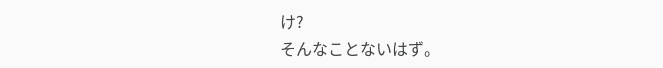け?
そんなことないはず。